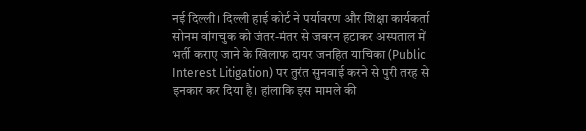नई दिल्ली। दिल्ली हाई कोर्ट ने पर्यावरण और शिक्षा कार्यकर्ता सोनम वांगचुक को जंतर-मंतर से जबरन हटाकर अस्पताल में भर्ती कराए जाने के खिलाफ दायर जनहित याचिका (Public Interest Litigation) पर तुरंत सुनवाई करने से पुरी तरह से इनकार कर दिया है। हांलाकि इस मामले की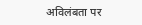अविलंबता पर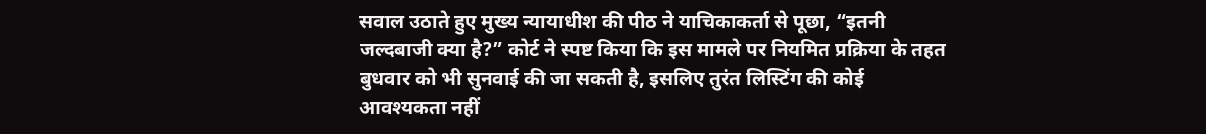सवाल उठाते हुए मुख्य न्यायाधीश की पीठ ने याचिकाकर्ता से पूछा, “इतनी जल्दबाजी क्या है?” कोर्ट ने स्पष्ट किया कि इस मामले पर नियमित प्रक्रिया के तहत बुधवार को भी सुनवाई की जा सकती है, इसलिए तुरंत लिस्टिंग की कोई आवश्यकता नहीं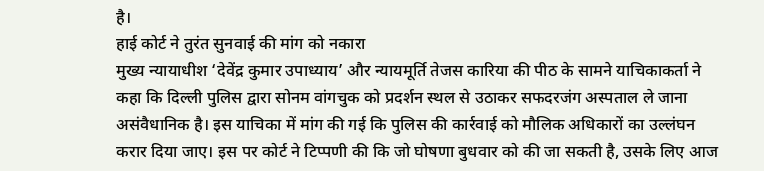है।
हाई कोर्ट ने तुरंत सुनवाई की मांग को नकारा
मुख्य न्यायाधीश ‘देवेंद्र कुमार उपाध्याय’ और न्यायमूर्ति तेजस कारिया की पीठ के सामने याचिकाकर्ता ने कहा कि दिल्ली पुलिस द्वारा सोनम वांगचुक को प्रदर्शन स्थल से उठाकर सफदरजंग अस्पताल ले जाना असंवैधानिक है। इस याचिका में मांग की गई कि पुलिस की कार्रवाई को मौलिक अधिकारों का उल्लंघन करार दिया जाए। इस पर कोर्ट ने टिप्पणी की कि जो घोषणा बुधवार को की जा सकती है, उसके लिए आज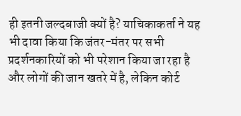ही इतनी जल्दबाजी क्यों है? याचिकाकर्ता ने यह भी दावा किया कि जंतर-मंतर पर सभी प्रदर्शनकारियों को भी परेशान किया जा रहा है और लोगों की जान खतरे में है, लेकिन कोर्ट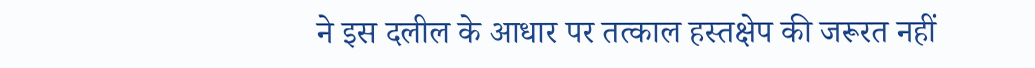ने इस दलील के आधार पर तत्काल हस्तक्षेप की जरूरत नहीं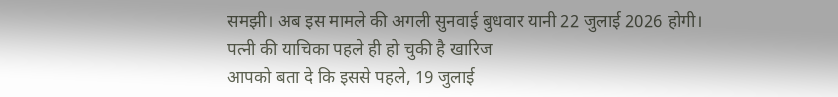समझी। अब इस मामले की अगली सुनवाई बुधवार यानी 22 जुलाई 2026 होगी।
पत्नी की याचिका पहले ही हो चुकी है खारिज
आपको बता दे कि इससे पहले, 19 जुलाई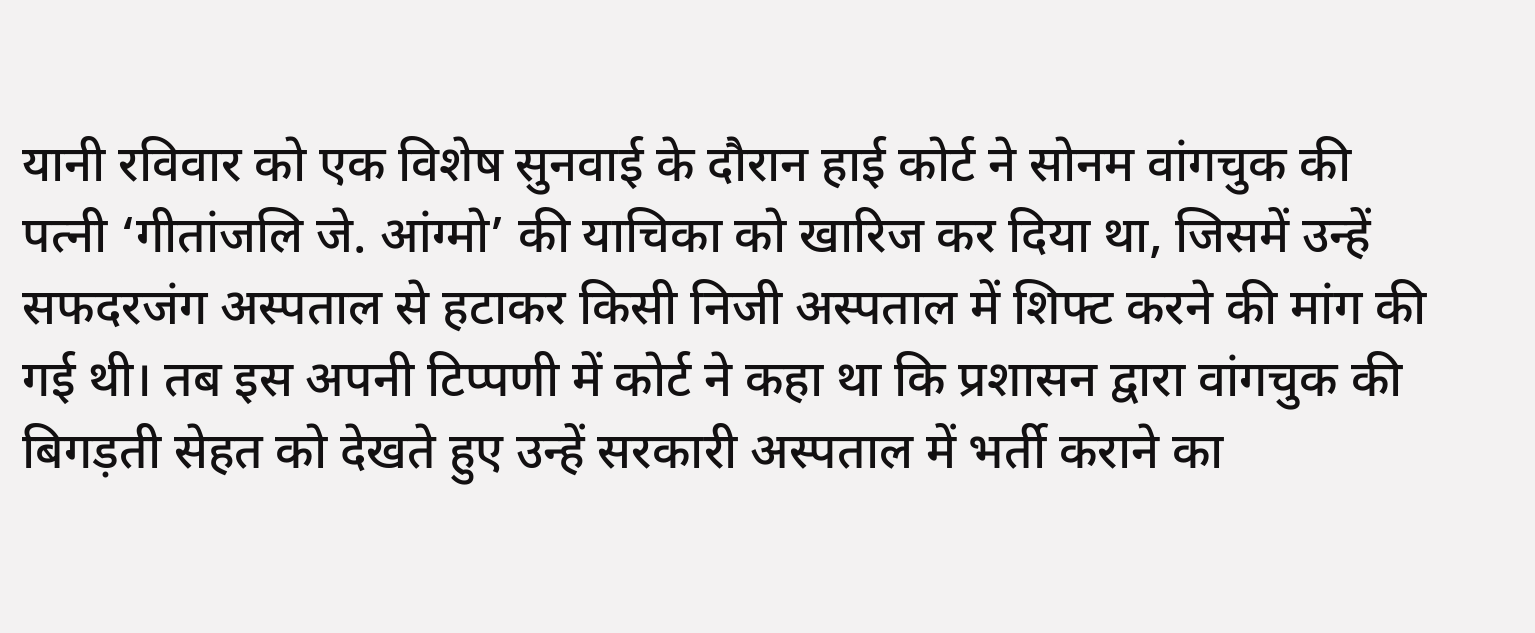यानी रविवार को एक विशेष सुनवाई के दौरान हाई कोर्ट ने सोनम वांगचुक की पत्नी ‘गीतांजलि जे. आंग्मो’ की याचिका को खारिज कर दिया था, जिसमें उन्हें सफदरजंग अस्पताल से हटाकर किसी निजी अस्पताल में शिफ्ट करने की मांग की गई थी। तब इस अपनी टिप्पणी में कोर्ट ने कहा था कि प्रशासन द्वारा वांगचुक की बिगड़ती सेहत को देखते हुए उन्हें सरकारी अस्पताल में भर्ती कराने का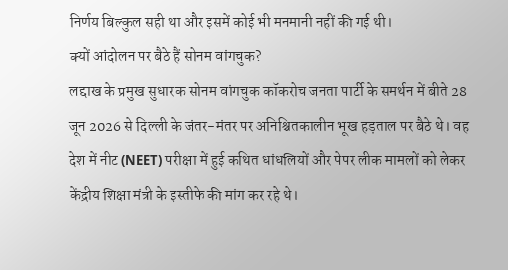निर्णय बिल्कुल सही था और इसमें कोई भी मनमानी नहीं की गई थी।
क्यों आंदोलन पर बैठे हैं सोनम वांगचुक?
लद्दाख के प्रमुख सुधारक सोनम वांगचुक कॉकरोच जनता पार्टी के समर्थन में बीते 28 जून 2026 से दिल्ली के जंतर-मंतर पर अनिश्चितकालीन भूख हड़ताल पर बैठे थे। वह देश में नीट (NEET) परीक्षा में हुई कथित धांधलियों और पेपर लीक मामलों को लेकर केंद्रीय शिक्षा मंत्री के इस्तीफे की मांग कर रहे थे।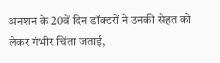अनशन के 20वें दिन डॉक्टरों ने उनकी सेहत को लेकर गंभीर चिंता जताई,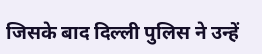जिसके बाद दिल्ली पुलिस ने उन्हें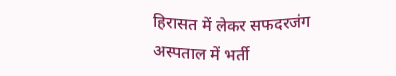हिरासत में लेकर सफदरजंग अस्पताल में भर्ती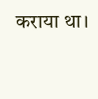कराया था।